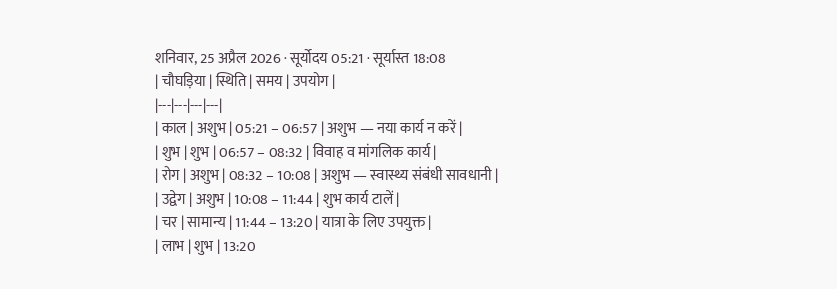शनिवार, 25 अप्रैल 2026 · सूर्योदय 05:21 · सूर्यास्त 18:08
| चौघड़िया | स्थिति | समय | उपयोग |
|---|---|---|---|
| काल | अशुभ | 05:21 – 06:57 | अशुभ — नया कार्य न करें |
| शुभ | शुभ | 06:57 – 08:32 | विवाह व मांगलिक कार्य |
| रोग | अशुभ | 08:32 – 10:08 | अशुभ — स्वास्थ्य संबंधी सावधानी |
| उद्वेग | अशुभ | 10:08 – 11:44 | शुभ कार्य टालें |
| चर | सामान्य | 11:44 – 13:20 | यात्रा के लिए उपयुक्त |
| लाभ | शुभ | 13:20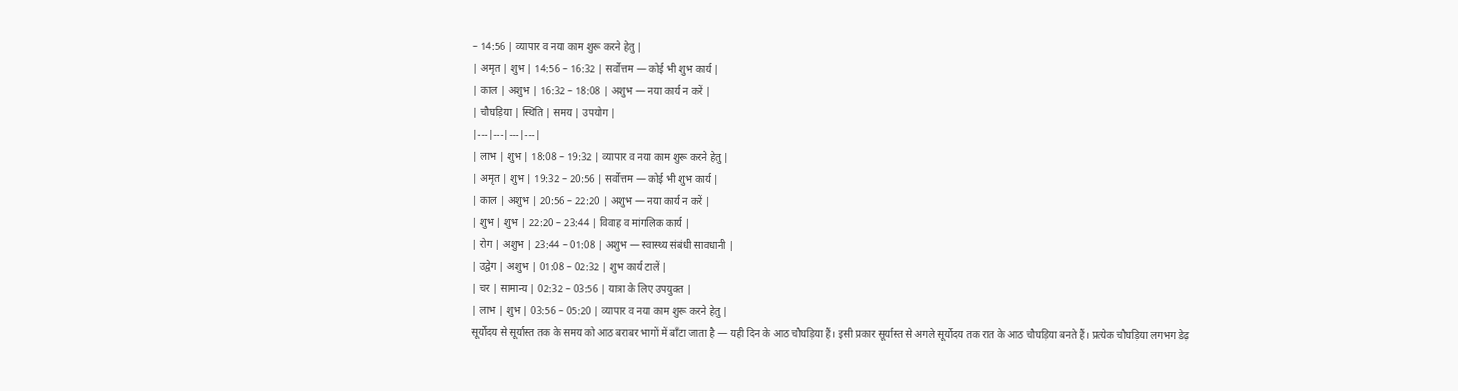– 14:56 | व्यापार व नया काम शुरू करने हेतु |
| अमृत | शुभ | 14:56 – 16:32 | सर्वोत्तम — कोई भी शुभ कार्य |
| काल | अशुभ | 16:32 – 18:08 | अशुभ — नया कार्य न करें |
| चौघड़िया | स्थिति | समय | उपयोग |
|---|---|---|---|
| लाभ | शुभ | 18:08 – 19:32 | व्यापार व नया काम शुरू करने हेतु |
| अमृत | शुभ | 19:32 – 20:56 | सर्वोत्तम — कोई भी शुभ कार्य |
| काल | अशुभ | 20:56 – 22:20 | अशुभ — नया कार्य न करें |
| शुभ | शुभ | 22:20 – 23:44 | विवाह व मांगलिक कार्य |
| रोग | अशुभ | 23:44 – 01:08 | अशुभ — स्वास्थ्य संबंधी सावधानी |
| उद्वेग | अशुभ | 01:08 – 02:32 | शुभ कार्य टालें |
| चर | सामान्य | 02:32 – 03:56 | यात्रा के लिए उपयुक्त |
| लाभ | शुभ | 03:56 – 05:20 | व्यापार व नया काम शुरू करने हेतु |
सूर्योदय से सूर्यास्त तक के समय को आठ बराबर भागों में बाँटा जाता है — यही दिन के आठ चौघड़िया हैं। इसी प्रकार सूर्यास्त से अगले सूर्योदय तक रात के आठ चौघड़िया बनते हैं। प्रत्येक चौघड़िया लगभग डेढ़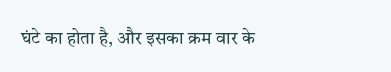घंटे का होता है, और इसका क्रम वार के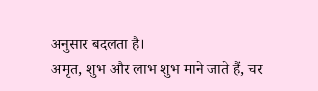अनुसार बदलता है।
अमृत, शुभ और लाभ शुभ माने जाते हैं, चर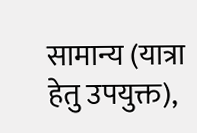सामान्य (यात्रा हेतु उपयुक्त),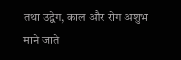तथा उद्वेग, काल और रोग अशुभ माने जाते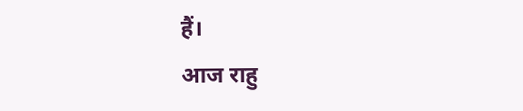हैं।
आज राहु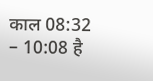काल 08:32 – 10:08 है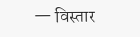— विस्तार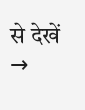से देखें →